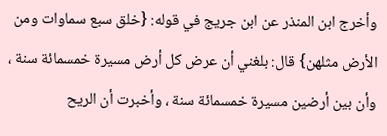وأخرج ابن المنذر عن ابن جريج في قوله: {خلق سبع سماوات ومن الأرض مثلهن} قال: بلغني أن عرض كل أرض مسيرة خمسمائة سنة ، وأن بين أرضين مسيرة خمسمائة سنة ، وأخبرت أن الريح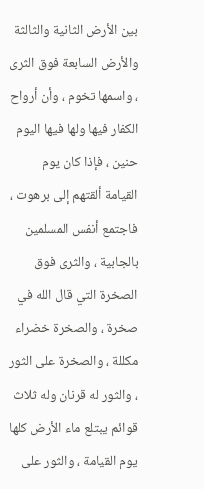بين الأرض الثانية والثالثة والأرض السابعة فوق الثرى ، واسمها تخوم ، وأن أرواح الكفار فيها ولها فيها اليوم حنين ، فإذا كان يوم القيامة ألقتهم إلى برهوت ، فاجتمع أنفس المسلمين بالجابية ، والثرى فوق الصخرة التي قال الله في صخرة ، والصخرة خضراء مكللة ، والصخرة على الثور ، والثور له قرنان وله ثلاث قوائم يبتلع ماء الأرض كلها يوم القيامة ، والثور على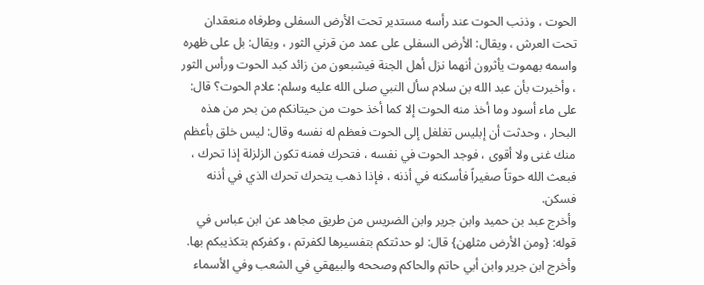الحوت ، وذنب الحوت عند رأسه مستدير تحت الأرض السفلى وطرفاه منعقدان تحت العرش ، ويقال: الأرض السفلى على عمد من قرني الثور ، ويقال: بل على ظهره واسمه بهموت يأثرون أنهما نزل أهل الجنة فيشبعون من زائد كبد الحوت ورأس الثور ، وأخبرت بأن عبد الله بن سلام سأل النبي صلى الله عليه وسلم: علام الحوت؟ قال: على ماء أسود وما أخذ منه الحوت إلا كما أخذ حوت من حيتانكم من بحر من هذه البحار ، وحدثت أن إبليس تغلغل إلى الحوت فعظم له نفسه وقال: ليس خلق بأعظم منك غنى ولا أقوى ، فوجد الحوت في نفسه ، فتحرك فمنه تكون الزلزلة إذا تحرك ، فبعث الله حوتاً صغيراً فأسكنه في أذنه ، فإذا ذهب يتحرك تحرك الذي في أذنه فسكن.
وأخرج عبد بن حميد وابن جرير وابن الضريس من طريق مجاهد عن ابن عباس في قوله: {ومن الأرض مثلهن} قال: لو حدثتكم بتفسيرها لكفرتم ، وكفركم بتكذيبكم بها.
وأخرج ابن جرير وابن أبي حاتم والحاكم وصححه والبيهقي في الشعب وفي الأسماء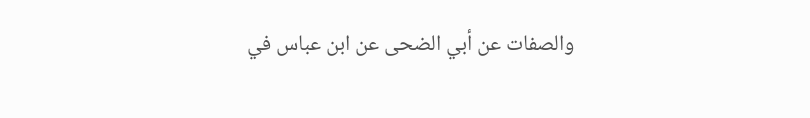والصفات عن أبي الضحى عن ابن عباس في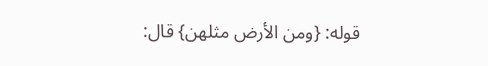قوله: {ومن الأرض مثلهن} قال: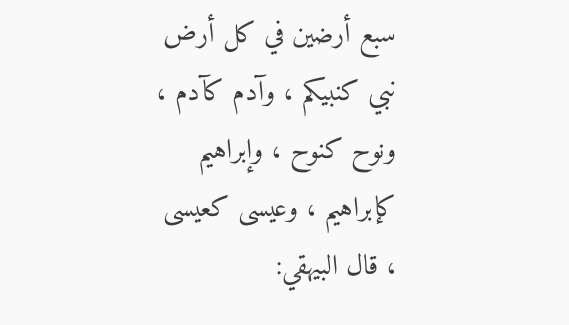سبع أرضين في كل أرض نبي كنبيكم ، وآدم كآدم ، ونوح كنوح ، وإبراهيم كإبراهيم ، وعيسى كعيسى ، قال البيهقي: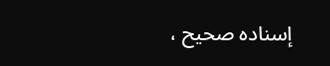إسناده صحيح ،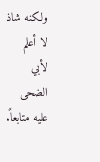ولكنه شاذ لا أعلم لأبي الضحى عليه متابعاً.